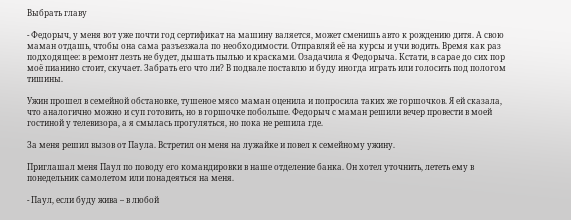Выбрать главу

- Федорыч, у меня вот уже почти год сертификат на машину валяется, может сменишь авто к рождению дитя. А свою маман отдашь, чтобы она сама разъезжала по необходимости. Отправляй её на курсы и учи водить. Время как раз подходящее: в ремонт лезть не будет, дышать пылью и красками. Озадачила я Федорыча. Кстати, в сарае до сих пор моё пианино стоит, скучает. Забрать его что ли? В подвале поставлю и буду иногда играть или голосить под пологом тишины.

Ужин прошел в семейной обстановке, тушеное мясо маман оценила и попросила таких же горшочков. Я ей сказала, что аналогично можно и суп готовить, но в горшочке побольше. Федорыч с маман решили вечер провести в моей гостиной у телевизора, а я смылась прогуляться, но пока не решила где.

За меня решил вызов от Паула. Встретил он меня на лужайке и повел к семейному ужину.

Приглашал меня Паул по поводу его командировки в наше отделение банка. Он хотел уточнить, лететь ему в понедельник самолетом или понадеяться на меня.

- Паул, если буду жива – в любой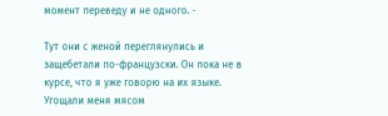момент переведу и не одного. -

Тут они с женой переглянулись и защебетали по-французски. Он пока не в курсе, что я уже говорю на их языке. Угощали меня мясом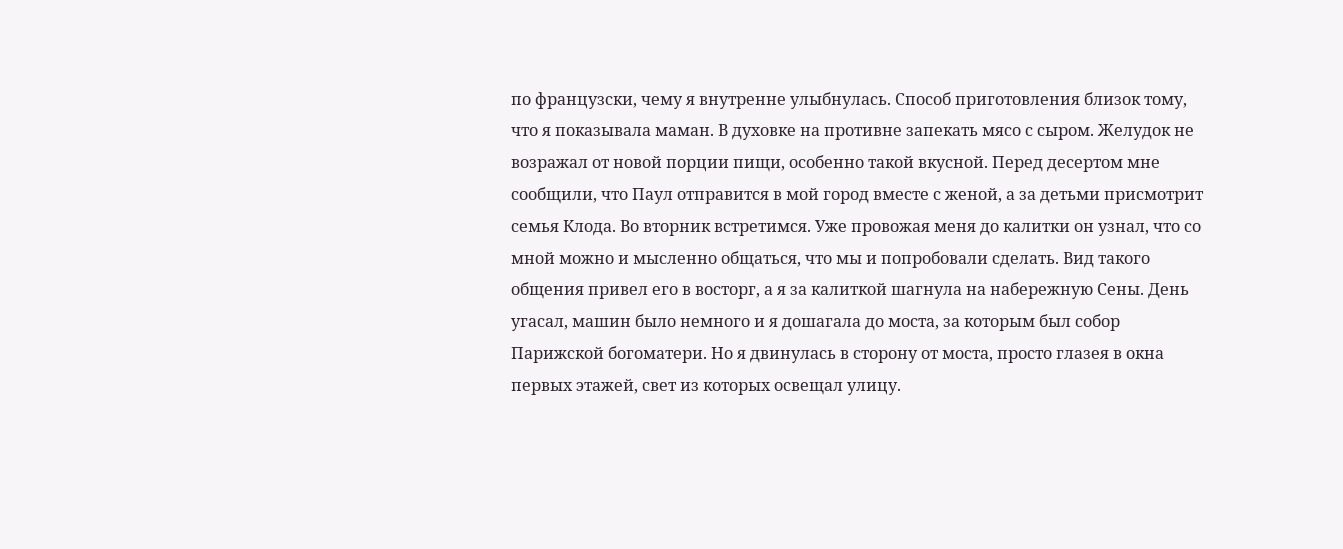по французски, чему я внутренне улыбнулась. Способ приготовления близок тому, что я показывала маман. В духовке на противне запекать мясо с сыром. Желудок не возражал от новой порции пищи, особенно такой вкусной. Перед десертом мне сообщили, что Паул отправится в мой город вместе с женой, а за детьми присмотрит семья Клода. Во вторник встретимся. Уже провожая меня до калитки он узнал, что со мной можно и мысленно общаться, что мы и попробовали сделать. Вид такого общения привел его в восторг, а я за калиткой шагнула на набережную Сены. День угасал, машин было немного и я дошагала до моста, за которым был собор Парижской богоматери. Но я двинулась в сторону от моста, просто глазея в окна первых этажей, свет из которых освещал улицу.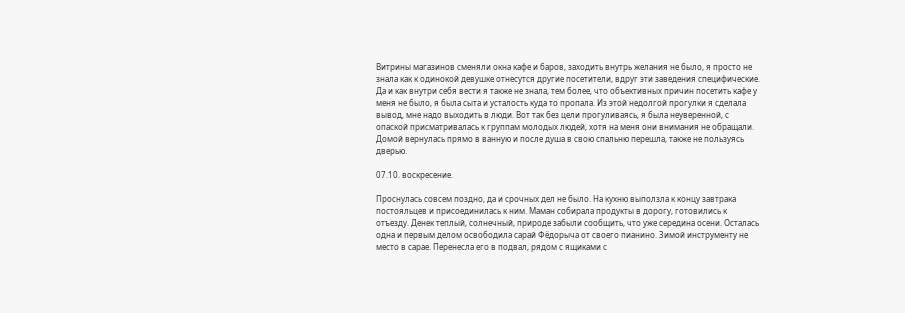Витрины магазинов сменяли окна кафе и баров, заходить внутрь желания не было, я просто не знала как к одинокой девушке отнесутся другие посетители, вдруг эти заведения специфические. Да и как внутри себя вести я также не знала, тем более, что объективных причин посетить кафе у меня не было, я была сыта и усталость куда то пропала. Из этой недолгой прогулки я сделала вывод, мне надо выходить в люди. Вот так без цели прогуливаясь, я была неуверенной, с опаской присматривалась к группам молодых людей, хотя на меня они внимания не обращали. Домой вернулась прямо в ванную и после душа в свою спальню перешла, также не пользуясь дверью.

07.10. воскресение.

Проснулась совсем поздно, да и срочных дел не было. На кухню выползла к концу завтрака постояльцев и присоединилась к ним. Маман собирала продукты в дорогу, готовились к отъезду. Денек теплый, солнечный, природе забыли сообщить, что уже середина осени. Осталась одна и первым делом освободила сарай Фёдорыча от своего пианино. Зимой инструменту не место в сарае. Перенесла его в подвал, рядом с ящиками с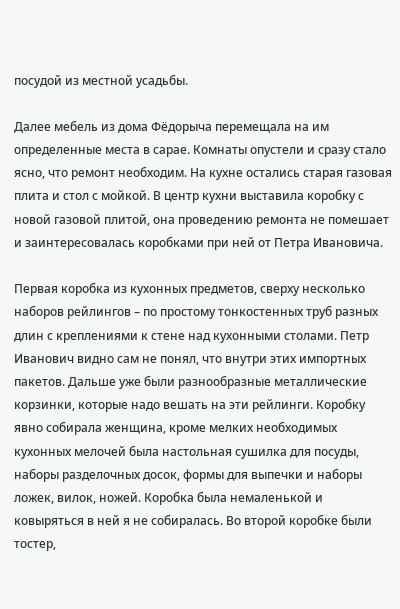посудой из местной усадьбы.

Далее мебель из дома Фёдорыча перемещала на им определенные места в сарае. Комнаты опустели и сразу стало ясно, что ремонт необходим. На кухне остались старая газовая плита и стол с мойкой. В центр кухни выставила коробку с новой газовой плитой, она проведению ремонта не помешает и заинтересовалась коробками при ней от Петра Ивановича.

Первая коробка из кухонных предметов, сверху несколько наборов рейлингов – по простому тонкостенных труб разных длин с креплениями к стене над кухонными столами. Петр Иванович видно сам не понял, что внутри этих импортных пакетов. Дальше уже были разнообразные металлические корзинки, которые надо вешать на эти рейлинги. Коробку явно собирала женщина, кроме мелких необходимых кухонных мелочей была настольная сушилка для посуды, наборы разделочных досок, формы для выпечки и наборы ложек, вилок, ножей. Коробка была немаленькой и ковыряться в ней я не собиралась. Во второй коробке были тостер,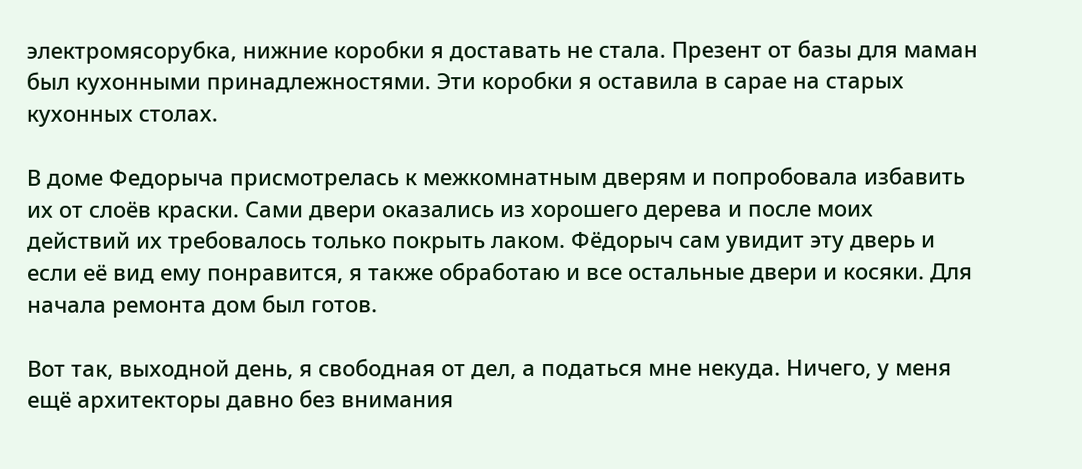электромясорубка, нижние коробки я доставать не стала. Презент от базы для маман был кухонными принадлежностями. Эти коробки я оставила в сарае на старых кухонных столах.

В доме Федорыча присмотрелась к межкомнатным дверям и попробовала избавить их от слоёв краски. Сами двери оказались из хорошего дерева и после моих действий их требовалось только покрыть лаком. Фёдорыч сам увидит эту дверь и если её вид ему понравится, я также обработаю и все остальные двери и косяки. Для начала ремонта дом был готов.

Вот так, выходной день, я свободная от дел, а податься мне некуда. Ничего, у меня ещё архитекторы давно без внимания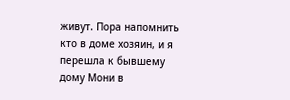живут. Пора напомнить кто в доме хозяин, и я перешла к бывшему дому Мони в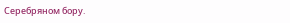Серебряном бору.